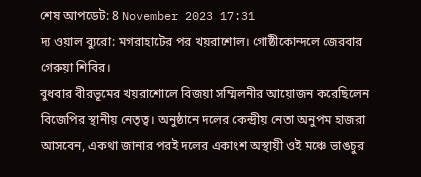শেষ আপডেট: 8 November 2023 17:31
দ্য ওয়াল ব্যুরো: মগরাহাটের পর খয়রাশোল। গোষ্ঠীকোন্দলে জেরবার গেরুয়া শিবির।
বুধবার বীরভূমের খয়রাশোলে বিজয়া সম্মিলনীর আয়োজন করেছিলেন বিজেপির স্থানীয় নেতৃত্ব। অনুষ্ঠানে দলের কেন্দ্রীয় নেতা অনুপম হাজরা আসবেন, একথা জানার পরই দলের একাংশ অস্থায়ী ওই মঞ্চে ভাঙচুর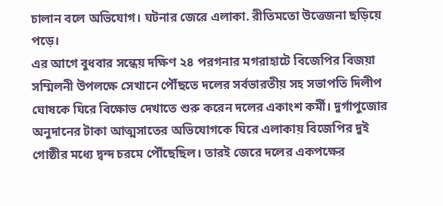চালান বলে অভিযোগ। ঘটনার জেরে এলাকা. রীতিমতো উত্তেজনা ছড়িয়ে পড়ে।
এর আগে বুধবার সন্ধেয় দক্ষিণ ২৪ পরগনার মগরাহাটে বিজেপির বিজয়া সম্মিলনী উপলক্ষে সেখানে পৌঁছতে দলের সর্বভারতীয় সহ সভাপতি দিলীপ ঘোষকে ঘিরে বিক্ষোভ দেখাতে শুরু করেন দলের একাংশ কর্মী। দুর্গাপুজোর অনুদানের টাকা আত্মসাতের অভিযোগকে ঘিরে এলাকায় বিজেপির দুই গোষ্ঠীর মধ্যে দ্বন্দ চরমে পৌঁছেছিল। তারই জেরে দলের একপক্ষের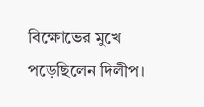বিক্ষোভের মুখে পড়েছিলেন দিলীপ।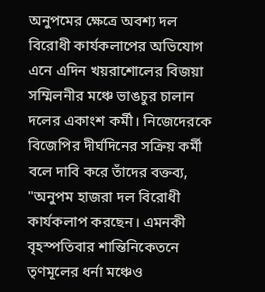অনুপমের ক্ষেত্রে অবশ্য দল বিরোধী কার্যকলাপের অভিযোগ এনে এদিন খয়রাশোলের বিজয়া সম্মিলনীর মঞ্চে ভাঙচুর চালান দলের একাংশ কর্মী। নিজেদেরকে বিজেপির দীর্ঘদিনের সক্রিয় কর্মী বলে দাবি করে তাঁদের বক্তব্য, "অনুপম হাজরা দল বিরোধী কার্যকলাপ করছেন। এমনকী বৃহস্পতিবার শান্তিনিকেতনে তৃণমূলের ধর্না মঞ্চেও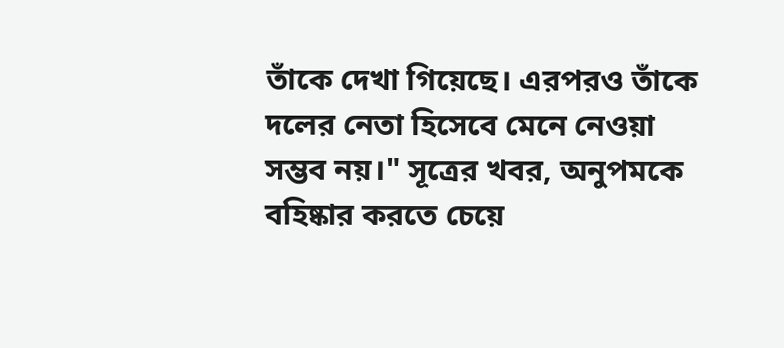তাঁকে দেখা গিয়েছে। এরপরও তাঁকে দলের নেতা হিসেবে মেনে নেওয়া সম্ভব নয়।" সূত্রের খবর, অনুপমকে বহিষ্কার করতে চেয়ে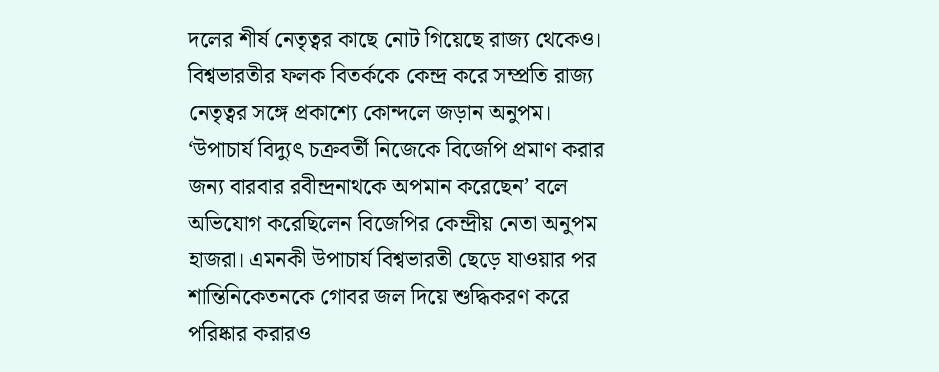দলের শীর্ষ নেতৃত্বর কাছে নোট গিয়েছে রাজ্য থেকেও।
বিশ্বভারতীর ফলক বিতর্ককে কেন্দ্র করে সম্প্রতি রাজ্য নেতৃত্বর সঙ্গে প্রকাশ্যে কোন্দলে জড়ান অনুপম। ‘উপাচার্য বিদ্যুৎ চক্রবর্তী নিজেকে বিজেপি প্রমাণ করার জন্য বারবার রবীন্দ্রনাথকে অপমান করেছেন’ বলে অভিযোগ করেছিলেন বিজেপির কেন্দ্রীয় নেতা অনুপম হাজরা। এমনকী উপাচার্য বিশ্বভারতী ছেড়ে যাওয়ার পর শান্তিনিকেতনকে গোবর জল দিয়ে শুদ্ধিকরণ করে পরিষ্কার করারও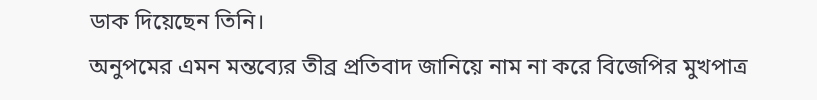ডাক দিয়েছেন তিনি।
অনুপমের এমন মন্তব্যের তীব্র প্রতিবাদ জানিয়ে নাম না করে বিজেপির মুখপাত্র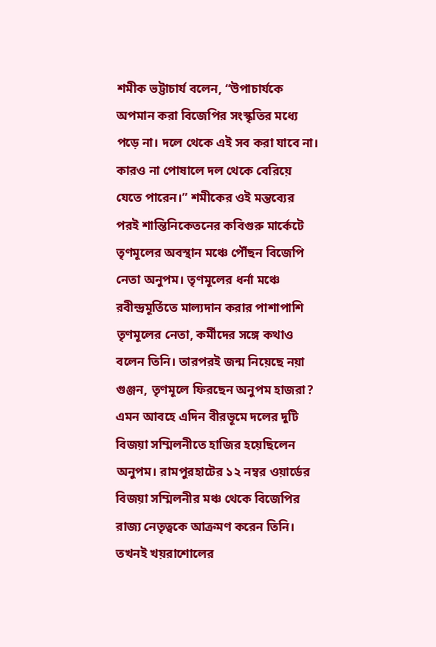শমীক ভট্টাচার্য বলেন, “উপাচার্যকে অপমান করা বিজেপির সংস্কৃতির মধ্যে পড়ে না। দলে থেকে এই সব করা যাবে না। কারও না পোষালে দল থেকে বেরিয়ে যেতে পারেন।” শমীকের ওই মন্তব্যের পরই শান্তিনিকেতনের কবিগুরু মার্কেটে তৃণমূলের অবস্থান মঞ্চে পৌঁছন বিজেপি নেতা অনুপম। তৃণমূলের ধর্না মঞ্চে রবীন্দ্রমূর্তিতে মাল্যদান করার পাশাপাশি তৃণমূলের নেতা, কর্মীদের সঙ্গে কথাও বলেন তিনি। তারপরই জন্ম নিয়েছে নয়া গুঞ্জন, তৃণমূলে ফিরছেন অনুপম হাজরা?
এমন আবহে এদিন বীরভূমে দলের দুটি বিজয়া সম্মিলনীতে হাজির হয়েছিলেন অনুপম। রামপুরহাটের ১২ নম্বর ওয়ার্ডের বিজয়া সম্মিলনীর মঞ্চ থেকে বিজেপির রাজ্য নেতৃত্বকে আক্রমণ করেন তিনি। তখনই খয়রাশোলের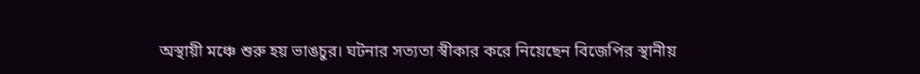অস্থায়ী মঞ্চে শুরু হয় ভাঙচুর। ঘটনার সত্যতা স্বীকার করে নিয়েছেন বিজেপির স্থানীয়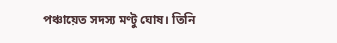পঞ্চায়েত সদস্য মণ্টু ঘোষ। তিনি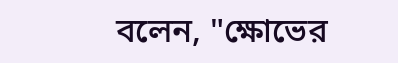বলেন, "ক্ষোভের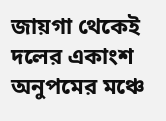জায়গা থেকেই দলের একাংশ অনুপমের মঞ্চে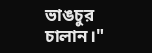ভাঙচুর চালান।"